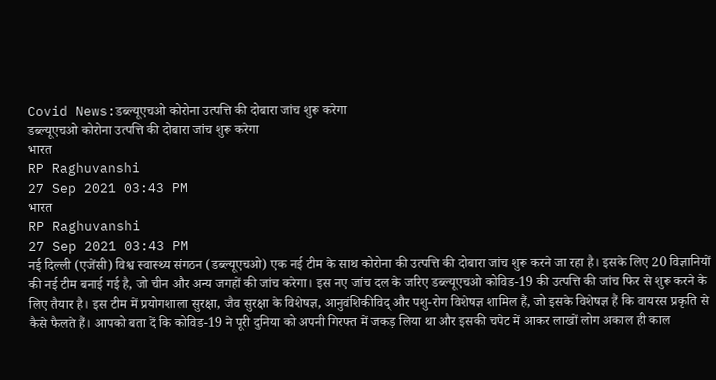Covid News:डब्ल्यूएचओ कोरोना उत्पत्ति की दोबारा जांच शुरू करेगा
डब्ल्यूएचओ कोरोना उत्पत्ति की दोबारा जांच शुरू करेगा
भारत
RP Raghuvanshi
27 Sep 2021 03:43 PM
भारत
RP Raghuvanshi
27 Sep 2021 03:43 PM
नई दिल्ली (एजेंसी) विश्व स्वास्थ्य संगठन (डब्ल्यूएचओ) एक नई टीम के साथ कोरोना की उत्पत्ति की दोबारा जांच शुरू करने जा रहा है। इसके लिए 20 विज्ञानियों की नई टीम बनाई गई है, जो चीन और अन्य जगहों की जांच करेगा। इस नए जांच दल के जरिए डब्ल्यूएचओ कोविड-19 की उत्पत्ति की जांच फिर से शुरू करने के लिए तैयार है। इस टीम में प्रयोगशाला सुरक्षा, जैव सुरक्षा के विशेषज्ञ, आनुवंशिकीविद् और पशु-रोग विशेषज्ञ शामिल हैं, जो इसके विशेषज्ञ हैं कि वायरस प्रकृति से कैसे फैलते हैं। आपको बता दें कि कोविड-19 ने पूरी दुनिया को अपनी गिरफ्त में जकड़ लिया था और इसकी चपेट में आकर लाखों लोग अकाल ही काल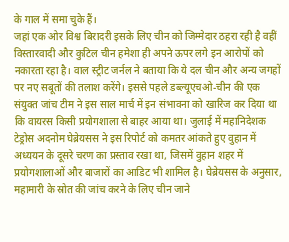के गाल में समा चुके हैं।
जहां एक ओर विश्व बिरादरी इसके लिए चीन को जिम्मेदार ठहरा रही है वहीं विस्तारवादी और कुटिल चीन हमेशा ही अपने ऊपर लगे इन आरोपों को नकारता रहा है। वाल स्ट्रीट जर्नल ने बताया कि ये दल चीन और अन्य जगहों पर नए सबूतों की तलाश करेंगे। इससे पहले डब्ल्यूएचओ-चीन की एक संयुक्त जांच टीम ने इस साल मार्च में इन संभावना को खारिज कर दिया था कि वायरस किसी प्रयोगशाला से बाहर आया था। जुलाई में महानिदेशक टेड्रोस अदनोम घेब्रेयसस ने इस रिपोर्ट को कमतर आंकते हुए वुहान में अध्ययन के दूसरे चरण का प्रस्ताव रखा था, जिसमें वुहान शहर में प्रयोगशालाओं और बाजारों का आडिट भी शामिल है। घेब्रेयसस के अनुसार, महामारी के स्रोत की जांच करने के लिए चीन जाने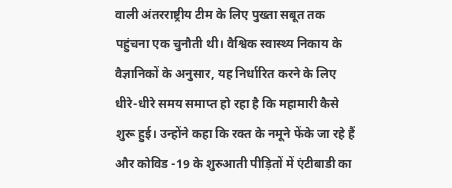वाली अंतरराष्ट्रीय टीम के लिए पुख्ता सबूत तक पहुंचना एक चुनौती थी। वैश्विक स्वास्थ्य निकाय के वैज्ञानिकों के अनुसार, यह निर्धारित करने के लिए धीरे-धीरे समय समाप्त हो रहा है कि महामारी कैसे शुरू हुई। उन्होंने कहा कि रक्त के नमूने फेंके जा रहे हैं और कोविड -19 के शुरुआती पीड़ितों में एंटीबाडी का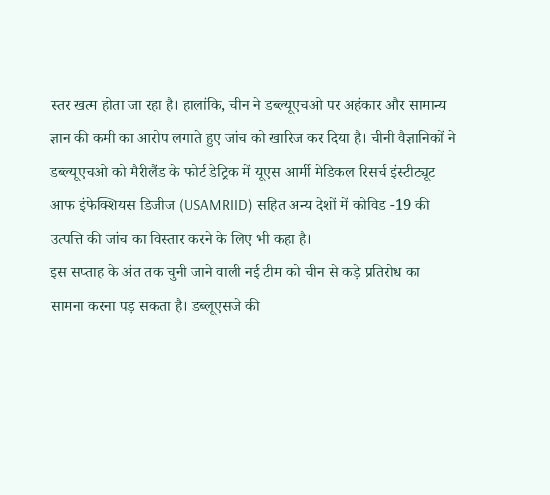स्तर खत्म होता जा रहा है। हालांकि, चीन ने डब्ल्यूएचओ पर अहंकार और सामान्य ज्ञान की कमी का आरोप लगाते हुए जांच को खारिज कर दिया है। चीनी वैज्ञानिकों ने डब्ल्यूएचओ को मैरीलैंड के फोर्ट डेट्रिक में यूएस आर्मी मेडिकल रिसर्च इंस्टीट्यूट आफ इंफेक्शियस डिजीज (USAMRIID) सहित अन्य देशों में कोविड -19 की उत्पत्ति की जांच का विस्तार करने के लिए भी कहा है।
इस सप्ताह के अंत तक चुनी जाने वाली नई टीम को चीन से कड़े प्रतिरोध का सामना करना पड़ सकता है। डब्लूएसजे की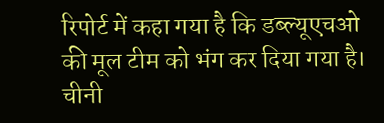रिपोर्ट में कहा गया है कि डब्ल्यूएचओ की मूल टीम को भंग कर दिया गया है। चीनी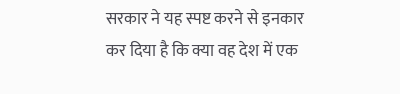सरकार ने यह स्पष्ट करने से इनकार कर दिया है कि क्या वह देश में एक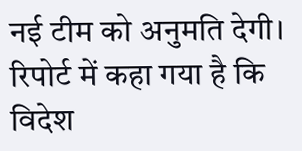नई टीम को अनुमति देगी। रिपोर्ट में कहा गया है कि विदेश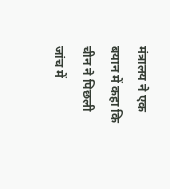मंत्रालय ने एक बयान में कहा कि चीन ने पिछली जांच में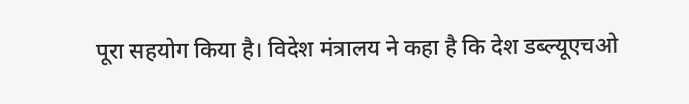पूरा सहयोग किया है। विदेश मंत्रालय ने कहा है कि देश डब्ल्यूएचओ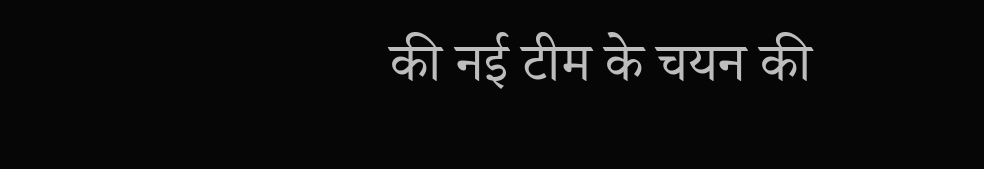की नई टीम के चयन की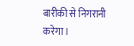बारीकी से निगरानी करेगा।